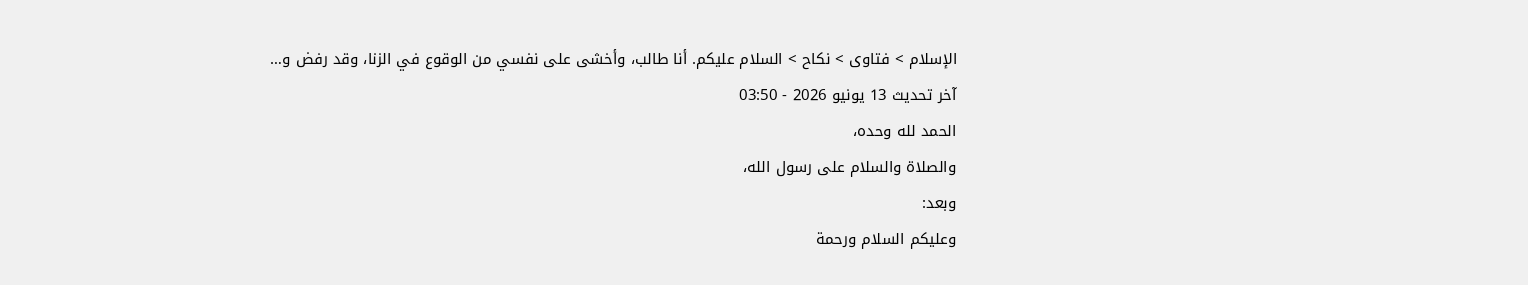الإسلام > فتاوى > نكاح > السلام عليكم. أنا طالب، وأخشى على نفسي من الوقوع في الزنا، وقد رفض و…
آخر تحديث 13 يونيو 2026 - 03:50
الحمد لله وحده،
والصلاة والسلام على رسول الله،
وبعد:
وعليكم السلام ورحمة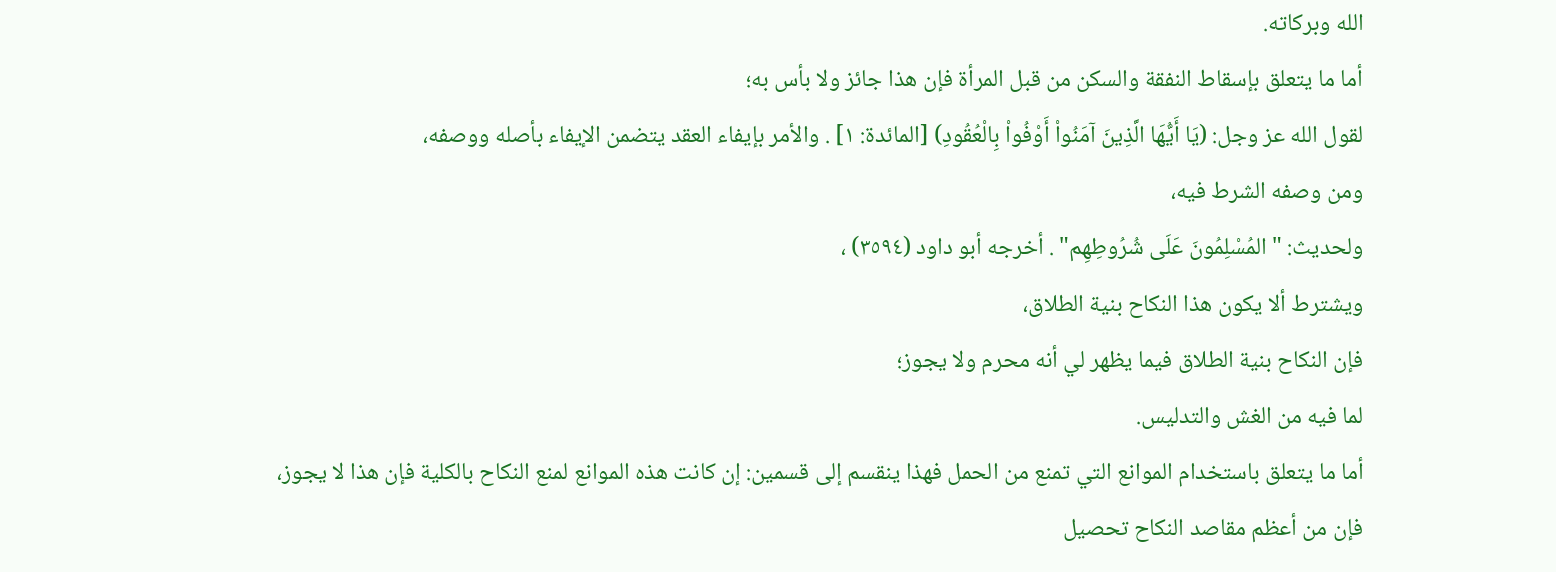الله وبركاته.
أما ما يتعلق بإسقاط النفقة والسكن من قبل المرأة فإن هذا جائز ولا بأس به؛
لقول الله عز وجل: (يَا أَيُّهَا الَّذِينَ آمَنُواْ أَوْفُواْ بِالْعُقُودِ) [المائدة: ١] . والأمر بإيفاء العقد يتضمن الإيفاء بأصله ووصفه،
ومن وصفه الشرط فيه،
ولحديث: "المُسْلِمُونَ عَلَى شُرُوطِهِم" . أخرجه أبو داود (٣٥٩٤) ،
ويشترط ألا يكون هذا النكاح بنية الطلاق،
فإن النكاح بنية الطلاق فيما يظهر لي أنه محرم ولا يجوز؛
لما فيه من الغش والتدليس.
أما ما يتعلق باستخدام الموانع التي تمنع من الحمل فهذا ينقسم إلى قسمين: إن كانت هذه الموانع لمنع النكاح بالكلية فإن هذا لا يجوز،
فإن من أعظم مقاصد النكاح تحصيل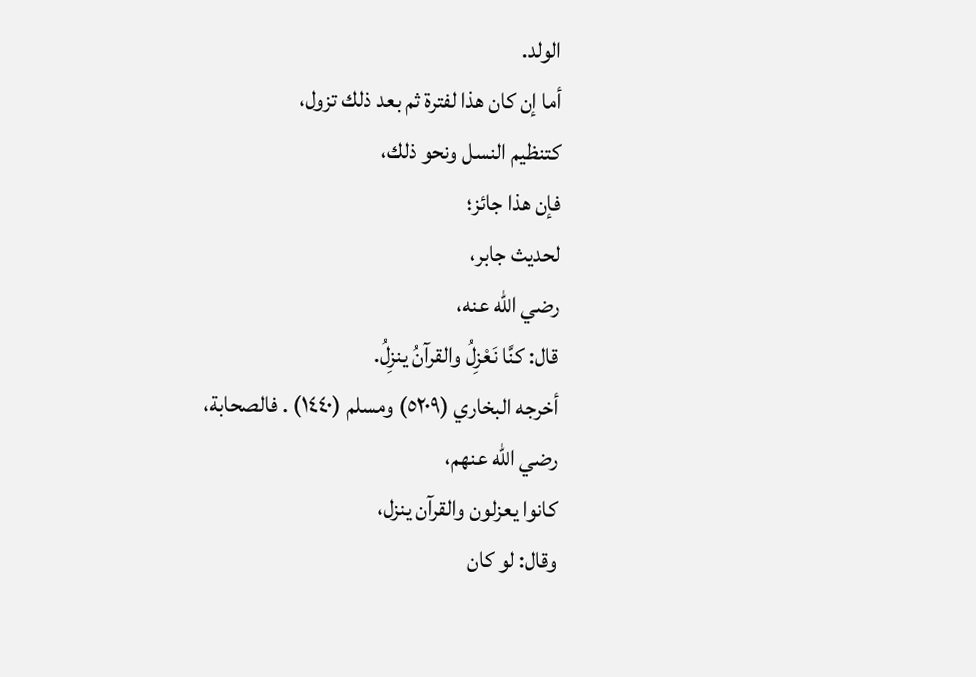الولد.
أما إن كان هذا لفترة ثم بعد ذلك تزول،
كتنظيم النسل ونحو ذلك،
فإن هذا جائز؛
لحديث جابر،
رضي الله عنه،
قال: كنَّا نَعْزِلُ والقرآنُ ينزِلُ.
أخرجه البخاري (٥٢٠٩) ومسلم (١٤٤٠) . فالصحابة،
رضي الله عنهم،
كانوا يعزلون والقرآن ينزل،
وقال: لو كان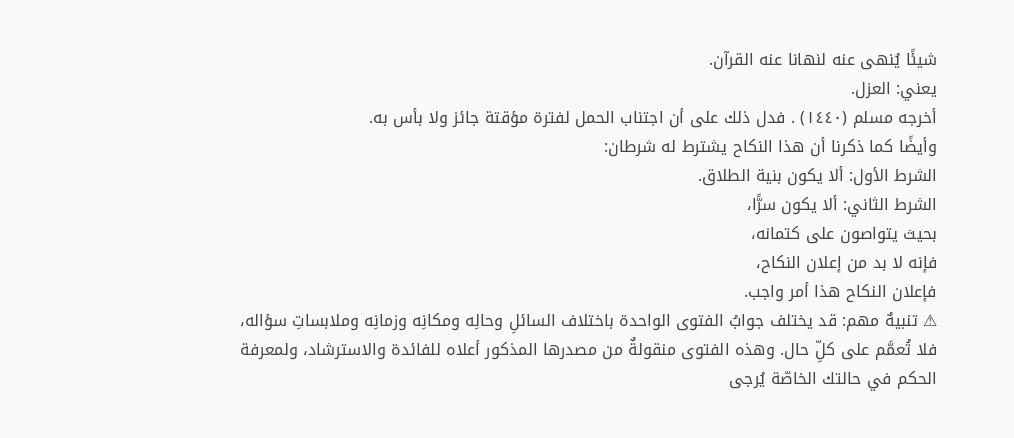شيئًا يُنهى عنه لنهانا عنه القرآن.
يعني: العزل.
أخرجه مسلم (١٤٤٠) . فدل ذلك على أن اجتناب الحمل لفترة مؤقتة جائز ولا بأس به.
وأيضًا كما ذكرنا أن هذا النكاح يشترط له شرطان:
الشرط الأول: ألا يكون بنية الطلاق.
الشرط الثاني: ألا يكون سرًّا،
بحيث يتواصون على كتمانه،
فإنه لا بد من إعلان النكاح،
فإعلان النكاح هذا أمر واجب.
⚠ تنبيهٌ مهم: قد يختلف جوابُ الفتوى الواحدة باختلاف السائلِ وحالِه ومكانِه وزمانِه وملابساتِ سؤاله، فلا تُعمَّم على كلِّ حال. وهذه الفتوى منقولةٌ من مصدرها المذكور أعلاه للفائدة والاسترشاد، ولمعرفة الحكم في حالتك الخاصّة يُرجى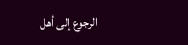الرجوع إلى أهل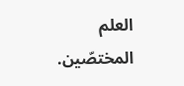العلم المختصّين.